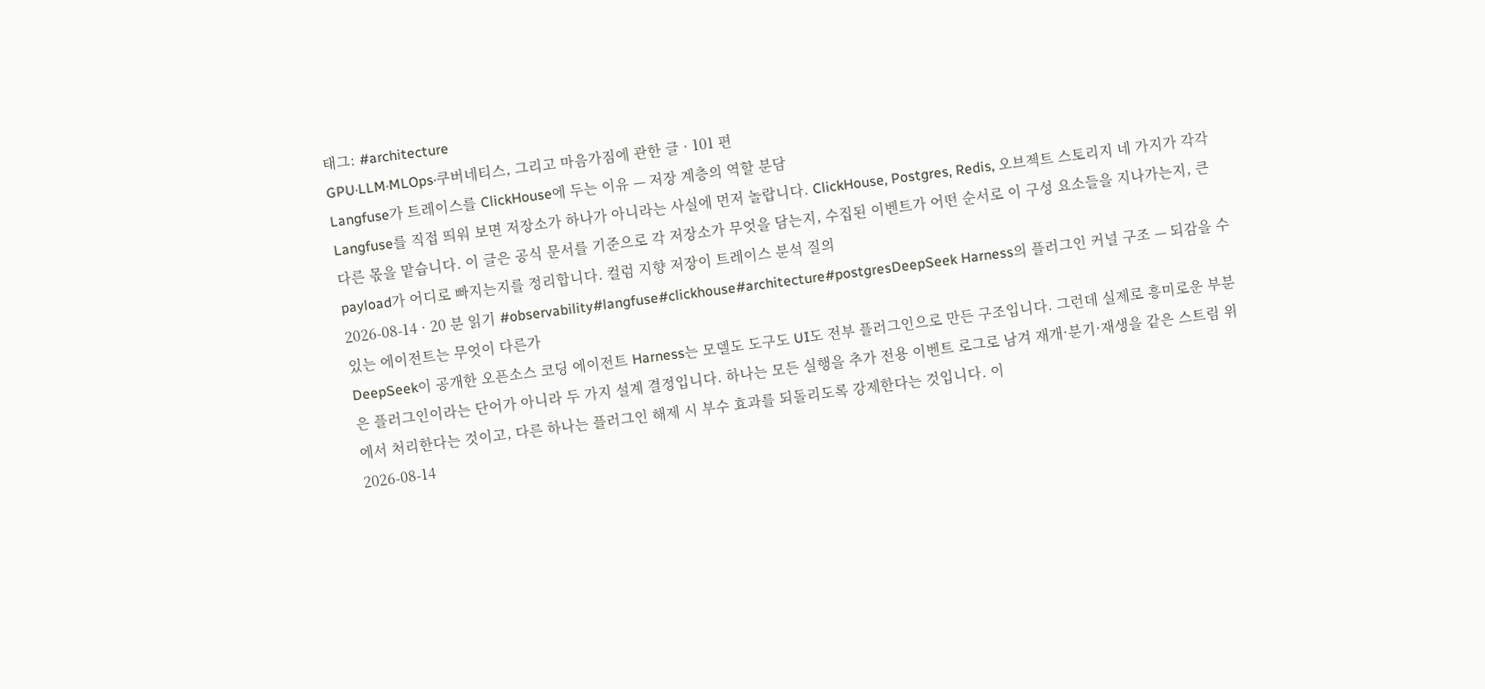태그: #architecture
GPU·LLM·MLOps·쿠버네티스, 그리고 마음가짐에 관한 글 · 101 편
Langfuse가 트레이스를 ClickHouse에 두는 이유 — 저장 계층의 역할 분담
Langfuse를 직접 띄워 보면 저장소가 하나가 아니라는 사실에 먼저 놀랍니다. ClickHouse, Postgres, Redis, 오브젝트 스토리지 네 가지가 각각 다른 몫을 맡습니다. 이 글은 공식 문서를 기준으로 각 저장소가 무엇을 담는지, 수집된 이벤트가 어떤 순서로 이 구성 요소들을 지나가는지, 큰 payload가 어디로 빠지는지를 정리합니다. 컬럼 지향 저장이 트레이스 분석 질의
2026-08-14 · 20 분 읽기 #observability#langfuse#clickhouse#architecture#postgresDeepSeek Harness의 플러그인 커널 구조 — 되감을 수 있는 에이전트는 무엇이 다른가
DeepSeek이 공개한 오픈소스 코딩 에이전트 Harness는 모델도 도구도 UI도 전부 플러그인으로 만든 구조입니다. 그런데 실제로 흥미로운 부분은 플러그인이라는 단어가 아니라 두 가지 설계 결정입니다. 하나는 모든 실행을 추가 전용 이벤트 로그로 남겨 재개·분기·재생을 같은 스트림 위에서 처리한다는 것이고, 다른 하나는 플러그인 해제 시 부수 효과를 되돌리도록 강제한다는 것입니다. 이
2026-08-14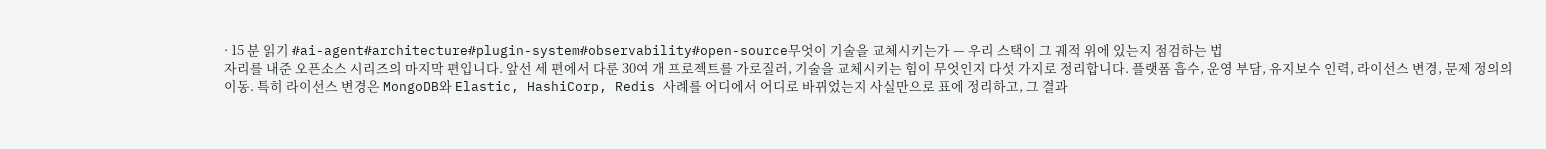· 15 분 읽기 #ai-agent#architecture#plugin-system#observability#open-source무엇이 기술을 교체시키는가 — 우리 스택이 그 궤적 위에 있는지 점검하는 법
자리를 내준 오픈소스 시리즈의 마지막 편입니다. 앞선 세 편에서 다룬 30여 개 프로젝트를 가로질러, 기술을 교체시키는 힘이 무엇인지 다섯 가지로 정리합니다. 플랫폼 흡수, 운영 부담, 유지보수 인력, 라이선스 변경, 문제 정의의 이동. 특히 라이선스 변경은 MongoDB와 Elastic, HashiCorp, Redis 사례를 어디에서 어디로 바뀌었는지 사실만으로 표에 정리하고, 그 결과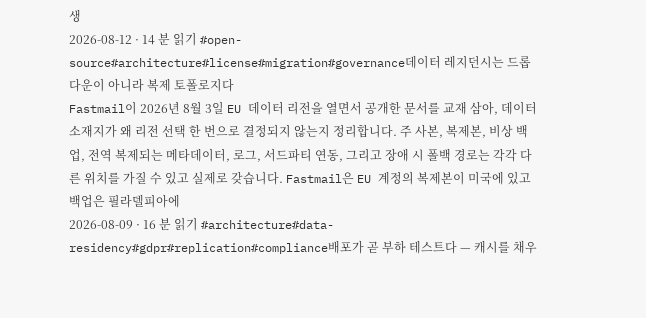생
2026-08-12 · 14 분 읽기 #open-source#architecture#license#migration#governance데이터 레지던시는 드롭다운이 아니라 복제 토폴로지다
Fastmail이 2026년 8월 3일 EU 데이터 리전을 열면서 공개한 문서를 교재 삼아, 데이터 소재지가 왜 리전 선택 한 번으로 결정되지 않는지 정리합니다. 주 사본, 복제본, 비상 백업, 전역 복제되는 메타데이터, 로그, 서드파티 연동, 그리고 장애 시 폴백 경로는 각각 다른 위치를 가질 수 있고 실제로 갖습니다. Fastmail은 EU 계정의 복제본이 미국에 있고 백업은 필라델피아에
2026-08-09 · 16 분 읽기 #architecture#data-residency#gdpr#replication#compliance배포가 곧 부하 테스트다 — 캐시를 채우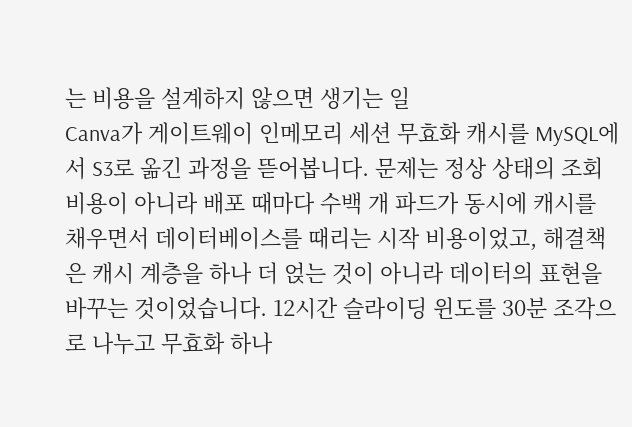는 비용을 설계하지 않으면 생기는 일
Canva가 게이트웨이 인메모리 세션 무효화 캐시를 MySQL에서 S3로 옮긴 과정을 뜯어봅니다. 문제는 정상 상태의 조회 비용이 아니라 배포 때마다 수백 개 파드가 동시에 캐시를 채우면서 데이터베이스를 때리는 시작 비용이었고, 해결책은 캐시 계층을 하나 더 얹는 것이 아니라 데이터의 표현을 바꾸는 것이었습니다. 12시간 슬라이딩 윈도를 30분 조각으로 나누고 무효화 하나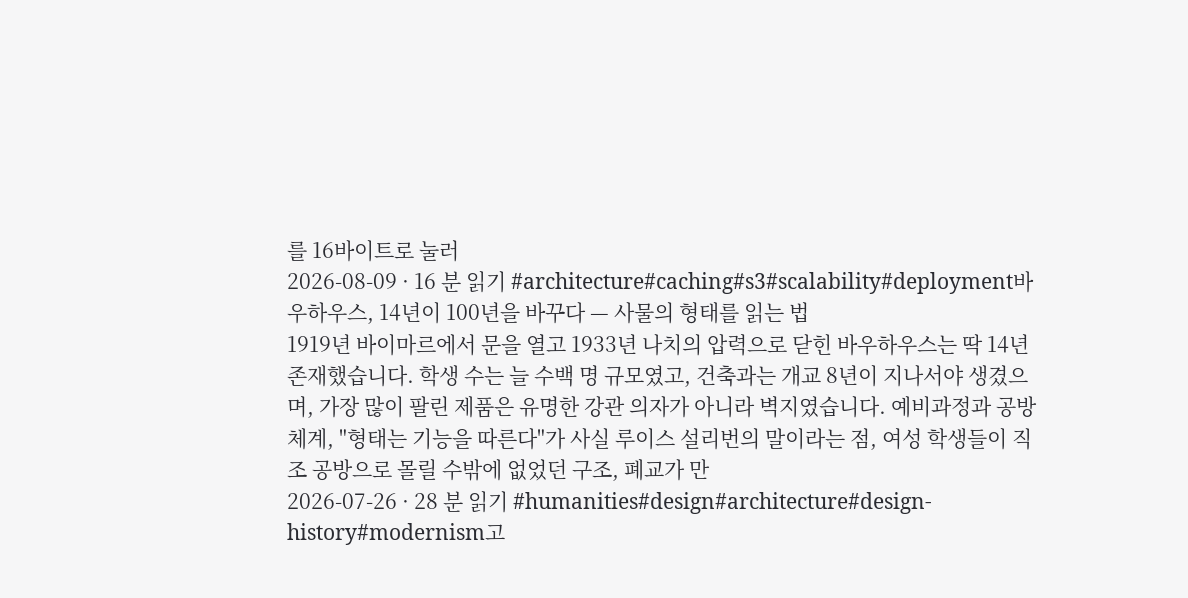를 16바이트로 눌러
2026-08-09 · 16 분 읽기 #architecture#caching#s3#scalability#deployment바우하우스, 14년이 100년을 바꾸다 — 사물의 형태를 읽는 법
1919년 바이마르에서 문을 열고 1933년 나치의 압력으로 닫힌 바우하우스는 딱 14년 존재했습니다. 학생 수는 늘 수백 명 규모였고, 건축과는 개교 8년이 지나서야 생겼으며, 가장 많이 팔린 제품은 유명한 강관 의자가 아니라 벽지였습니다. 예비과정과 공방 체계, "형태는 기능을 따른다"가 사실 루이스 설리번의 말이라는 점, 여성 학생들이 직조 공방으로 몰릴 수밖에 없었던 구조, 폐교가 만
2026-07-26 · 28 분 읽기 #humanities#design#architecture#design-history#modernism고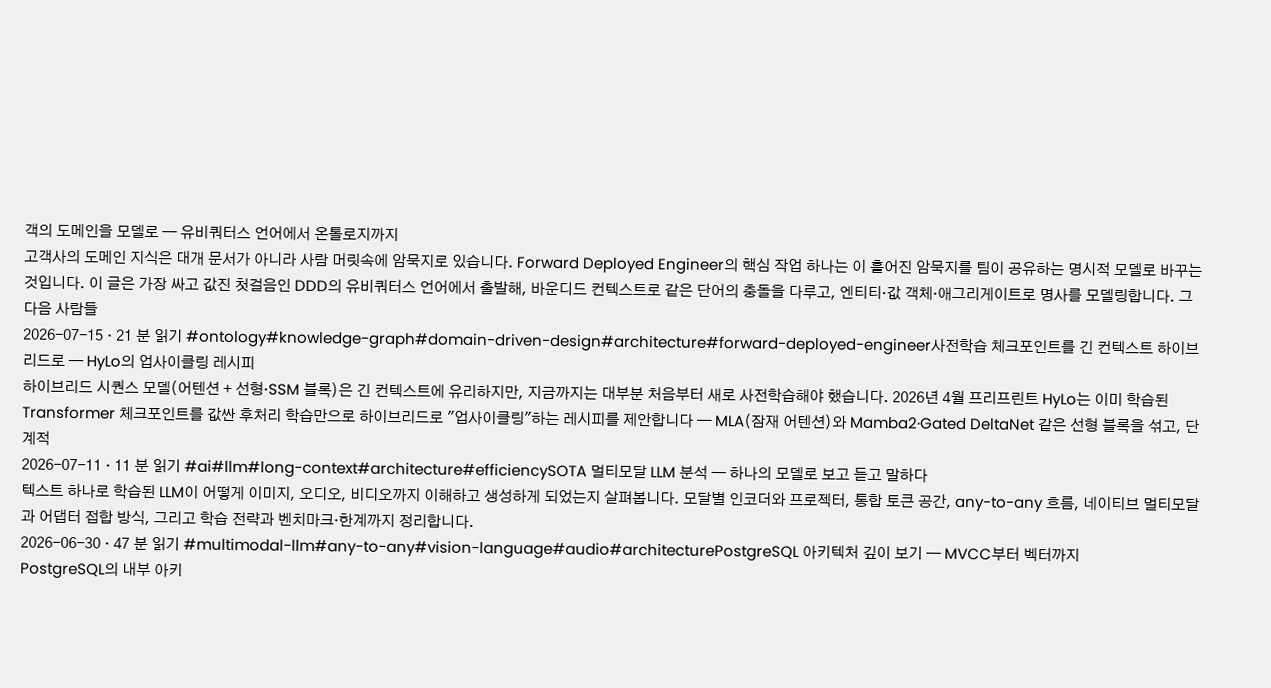객의 도메인을 모델로 — 유비쿼터스 언어에서 온톨로지까지
고객사의 도메인 지식은 대개 문서가 아니라 사람 머릿속에 암묵지로 있습니다. Forward Deployed Engineer의 핵심 작업 하나는 이 흩어진 암묵지를 팀이 공유하는 명시적 모델로 바꾸는 것입니다. 이 글은 가장 싸고 값진 첫걸음인 DDD의 유비쿼터스 언어에서 출발해, 바운디드 컨텍스트로 같은 단어의 충돌을 다루고, 엔티티·값 객체·애그리게이트로 명사를 모델링합니다. 그다음 사람들
2026-07-15 · 21 분 읽기 #ontology#knowledge-graph#domain-driven-design#architecture#forward-deployed-engineer사전학습 체크포인트를 긴 컨텍스트 하이브리드로 — HyLo의 업사이클링 레시피
하이브리드 시퀀스 모델(어텐션 + 선형·SSM 블록)은 긴 컨텍스트에 유리하지만, 지금까지는 대부분 처음부터 새로 사전학습해야 했습니다. 2026년 4월 프리프린트 HyLo는 이미 학습된 Transformer 체크포인트를 값싼 후처리 학습만으로 하이브리드로 "업사이클링"하는 레시피를 제안합니다 — MLA(잠재 어텐션)와 Mamba2·Gated DeltaNet 같은 선형 블록을 섞고, 단계적
2026-07-11 · 11 분 읽기 #ai#llm#long-context#architecture#efficiencySOTA 멀티모달 LLM 분석 — 하나의 모델로 보고 듣고 말하다
텍스트 하나로 학습된 LLM이 어떻게 이미지, 오디오, 비디오까지 이해하고 생성하게 되었는지 살펴봅니다. 모달별 인코더와 프로젝터, 통합 토큰 공간, any-to-any 흐름, 네이티브 멀티모달과 어댑터 접합 방식, 그리고 학습 전략과 벤치마크·한계까지 정리합니다.
2026-06-30 · 47 분 읽기 #multimodal-llm#any-to-any#vision-language#audio#architecturePostgreSQL 아키텍처 깊이 보기 — MVCC부터 벡터까지
PostgreSQL의 내부 아키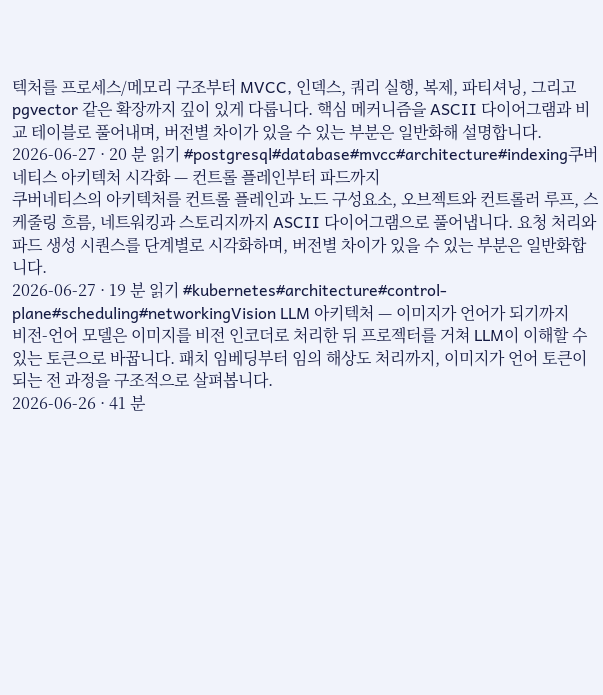텍처를 프로세스/메모리 구조부터 MVCC, 인덱스, 쿼리 실행, 복제, 파티셔닝, 그리고 pgvector 같은 확장까지 깊이 있게 다룹니다. 핵심 메커니즘을 ASCII 다이어그램과 비교 테이블로 풀어내며, 버전별 차이가 있을 수 있는 부분은 일반화해 설명합니다.
2026-06-27 · 20 분 읽기 #postgresql#database#mvcc#architecture#indexing쿠버네티스 아키텍처 시각화 — 컨트롤 플레인부터 파드까지
쿠버네티스의 아키텍처를 컨트롤 플레인과 노드 구성요소, 오브젝트와 컨트롤러 루프, 스케줄링 흐름, 네트워킹과 스토리지까지 ASCII 다이어그램으로 풀어냅니다. 요청 처리와 파드 생성 시퀀스를 단계별로 시각화하며, 버전별 차이가 있을 수 있는 부분은 일반화합니다.
2026-06-27 · 19 분 읽기 #kubernetes#architecture#control-plane#scheduling#networkingVision LLM 아키텍처 — 이미지가 언어가 되기까지
비전-언어 모델은 이미지를 비전 인코더로 처리한 뒤 프로젝터를 거쳐 LLM이 이해할 수 있는 토큰으로 바꿉니다. 패치 임베딩부터 임의 해상도 처리까지, 이미지가 언어 토큰이 되는 전 과정을 구조적으로 살펴봅니다.
2026-06-26 · 41 분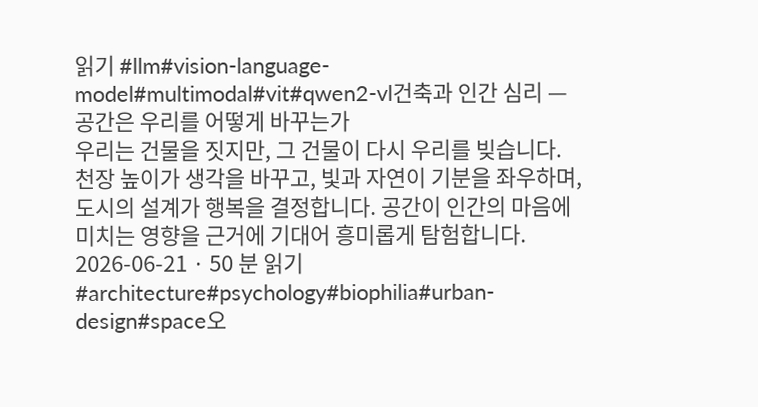읽기 #llm#vision-language-model#multimodal#vit#qwen2-vl건축과 인간 심리 — 공간은 우리를 어떻게 바꾸는가
우리는 건물을 짓지만, 그 건물이 다시 우리를 빚습니다. 천장 높이가 생각을 바꾸고, 빛과 자연이 기분을 좌우하며, 도시의 설계가 행복을 결정합니다. 공간이 인간의 마음에 미치는 영향을 근거에 기대어 흥미롭게 탐험합니다.
2026-06-21 · 50 분 읽기 #architecture#psychology#biophilia#urban-design#space오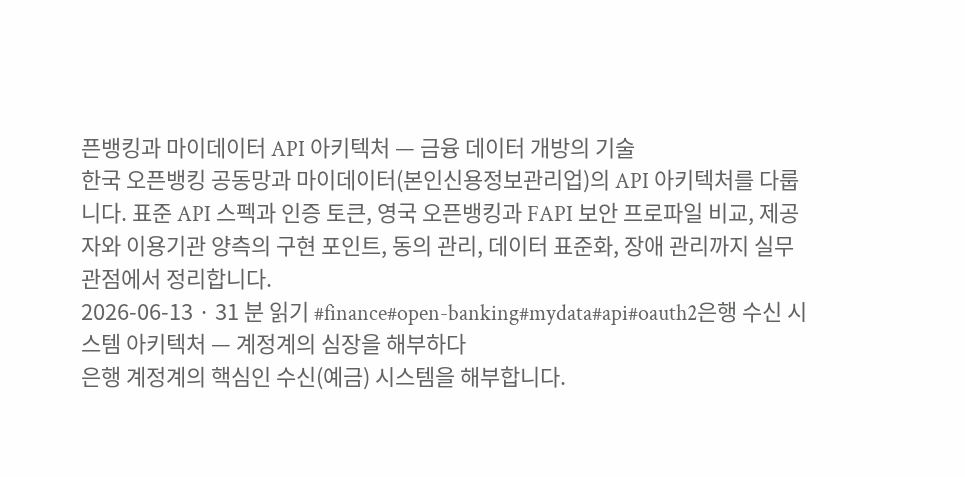픈뱅킹과 마이데이터 API 아키텍처 — 금융 데이터 개방의 기술
한국 오픈뱅킹 공동망과 마이데이터(본인신용정보관리업)의 API 아키텍처를 다룹니다. 표준 API 스펙과 인증 토큰, 영국 오픈뱅킹과 FAPI 보안 프로파일 비교, 제공자와 이용기관 양측의 구현 포인트, 동의 관리, 데이터 표준화, 장애 관리까지 실무 관점에서 정리합니다.
2026-06-13 · 31 분 읽기 #finance#open-banking#mydata#api#oauth2은행 수신 시스템 아키텍처 — 계정계의 심장을 해부하다
은행 계정계의 핵심인 수신(예금) 시스템을 해부합니다.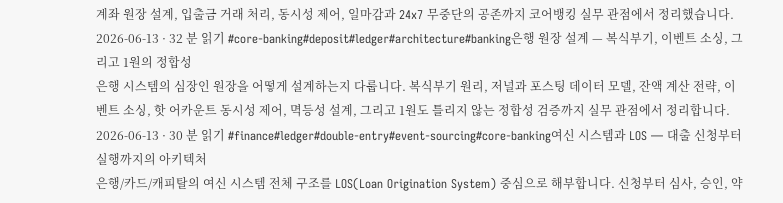계좌 원장 설계, 입출금 거래 처리, 동시성 제어, 일마감과 24x7 무중단의 공존까지 코어뱅킹 실무 관점에서 정리했습니다.
2026-06-13 · 32 분 읽기 #core-banking#deposit#ledger#architecture#banking은행 원장 설계 — 복식부기, 이벤트 소싱, 그리고 1원의 정합성
은행 시스템의 심장인 원장을 어떻게 설계하는지 다룹니다. 복식부기 원리, 저널과 포스팅 데이터 모델, 잔액 계산 전략, 이벤트 소싱, 핫 어카운트 동시성 제어, 멱등성 설계, 그리고 1원도 틀리지 않는 정합성 검증까지 실무 관점에서 정리합니다.
2026-06-13 · 30 분 읽기 #finance#ledger#double-entry#event-sourcing#core-banking여신 시스템과 LOS — 대출 신청부터 실행까지의 아키텍처
은행/카드/캐피탈의 여신 시스템 전체 구조를 LOS(Loan Origination System) 중심으로 해부합니다. 신청부터 심사, 승인, 약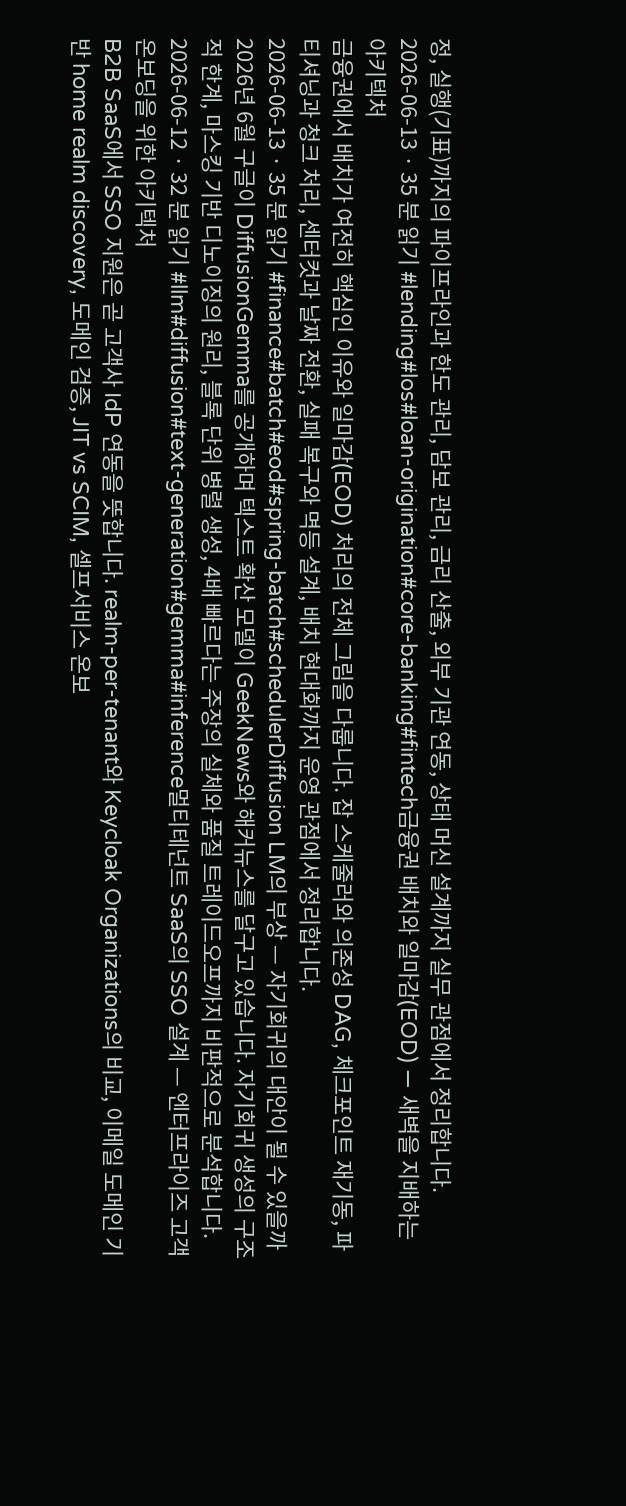정, 실행(기표)까지의 파이프라인과 한도 관리, 담보 관리, 금리 산출, 외부 기관 연동, 상태 머신 설계까지 실무 관점에서 정리합니다.
2026-06-13 · 35 분 읽기 #lending#los#loan-origination#core-banking#fintech금융권 배치와 일마감(EOD) — 새벽을 지배하는 아키텍처
금융권에서 배치가 여전히 핵심인 이유와 일마감(EOD) 처리의 전체 그림을 다룹니다. 잡 스케줄러와 의존성 DAG, 체크포인트 재기동, 파티셔닝과 청크 처리, 센터컷과 날짜 전환, 실패 복구와 멱등 설계, 배치 현대화까지 운영 관점에서 정리합니다.
2026-06-13 · 35 분 읽기 #finance#batch#eod#spring-batch#schedulerDiffusion LM의 부상 — 자기회귀의 대안이 될 수 있을까
2026년 6월 구글이 DiffusionGemma를 공개하며 텍스트 확산 모델이 GeekNews와 해커뉴스를 달구고 있습니다. 자기회귀 생성의 구조적 한계, 마스킹 기반 디노이징의 원리, 블록 단위 병렬 생성, 4배 빠르다는 주장의 실체와 품질 트레이드오프까지 비판적으로 분석합니다.
2026-06-12 · 32 분 읽기 #llm#diffusion#text-generation#gemma#inference멀티테넌트 SaaS의 SSO 설계 — 엔터프라이즈 고객 온보딩을 위한 아키텍처
B2B SaaS에서 SSO 지원은 곧 고객사 IdP 연동을 뜻합니다. realm-per-tenant와 Keycloak Organizations의 비교, 이메일 도메인 기반 home realm discovery, 도메인 검증, JIT vs SCIM, 셀프서비스 온보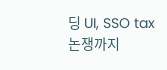딩 UI, SSO tax 논쟁까지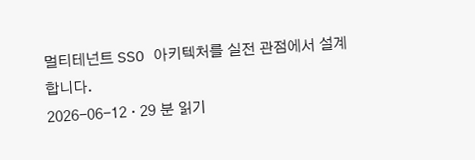멀티테넌트 SSO 아키텍처를 실전 관점에서 설계합니다.
2026-06-12 · 29 분 읽기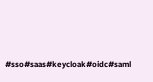#sso#saas#keycloak#oidc#saml